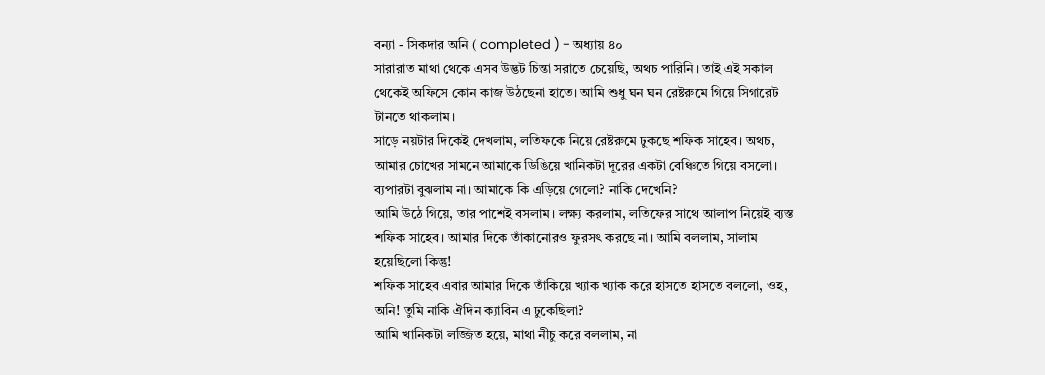বন্যা - সিকদার অনি ( completed ) - অধ্যায় ৪০
সারারাত মাথা থেকে এসব উদ্ভট চিন্তা সরাতে চেয়েছি, অথচ পারিনি। তাই এই সকাল থেকেই অফিসে কোন কাজ উঠছেনা হাতে। আমি শুধু ঘন ঘন রেষ্টরুমে গিয়ে সিগারেট টানতে থাকলাম।
সাড়ে নয়টার দিকেই দেখলাম, লতিফকে নিয়ে রেষ্টরুমে ঢুকছে শফিক সাহেব। অথচ, আমার চোখের সামনে আমাকে ডিঙিয়ে খানিকটা দূরের একটা বেঞ্চিতে গিয়ে বসলো। ব্যপারটা বুঝলাম না। আমাকে কি এড়িয়ে গেলো? নাকি দেখেনি?
আমি উঠে গিয়ে, তার পাশেই বসলাম। লক্ষ্য করলাম, লতিফের সাথে আলাপ নিয়েই ব্যস্ত শফিক সাহেব। আমার দিকে তাঁকানোরও ফুরসৎ করছে না। আমি বললাম, সালাম হয়েছিলো কিন্তু!
শফিক সাহেব এবার আমার দিকে তাঁকিয়ে খ্যাক খ্যাক করে হাসতে হাসতে বললো, ওহ, অনি! তুমি নাকি ঐদিন ক্যাবিন এ ঢুকেছিলা?
আমি খানিকটা লজ্জিত হয়ে, মাথা নীচু করে বললাম, না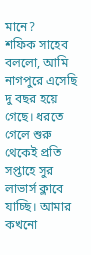মানে?
শফিক সাহেব বললো, আমি নাগপুরে এসেছি দু বছর হয়ে গেছে। ধরতে গেলে শুরু থেকেই প্রতি সপ্তাহে সুর লাভার্স ক্লাবে যাচ্ছি। আমার কখনো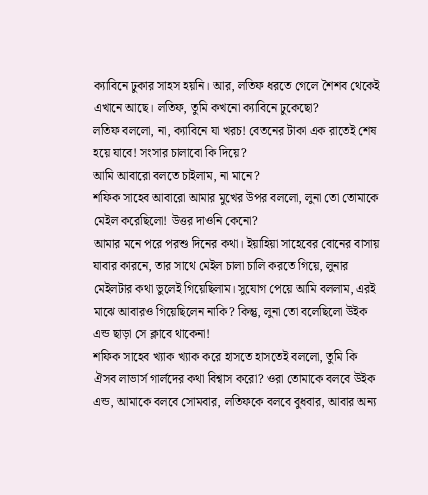ক্যাবিনে ঢুকার সাহস হয়নি। আর, লতিফ ধরতে গেলে শৈশব থেকেই এখানে আছে। লতিফ, তুমি কখনো ক্যাবিনে ঢুকেছো?
লতিফ বললো, না, ক্যাবিনে যা খরচ! বেতনের টাকা এক রাতেই শেষ হয়ে যাবে! সংসার চালাবো কি দিয়ে?
আমি আবারো বলতে চাইলাম, না মানে?
শফিক সাহেব আবারো আমার মুখের উপর বললো, লুনা তো তোমাকে মেইল করেছিলো! উত্তর দাওনি কেনো?
আমার মনে পরে পরশু দিনের কথা। ইয়াহিয়া সাহেবের বোনের বাসায় যাবার কারনে, তার সাথে মেইল চালা চালি করতে গিয়ে, লুনার মেইলটার কথা ভুলেই গিয়েছিলাম। সুযোগ পেয়ে আমি বললাম, এরই মাঝে আবারও গিয়েছিলেন নাকি? কিন্তু, লুনা তো বলেছিলো উইক এন্ড ছাড়া সে ক্লাবে থাকেনা!
শফিক সাহেব খ্যাক খ্যাক করে হাসতে হাসতেই বললো, তুমি কি ঐসব লাভার্স গার্লদের কথা বিশ্বাস করো? ওরা তোমাকে বলবে উইক এন্ড, আমাকে বলবে সোমবার, লতিফকে বলবে বুধবার, আবার অন্য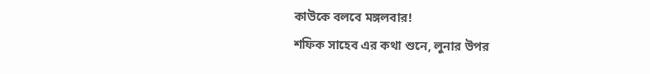কাউকে বলবে মঙ্গলবার!
শফিক সাহেব এর কথা শুনে, লুনার উপর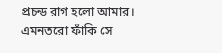প্রচন্ড রাগ হলো আমার। এমনতরো ফাঁকি সে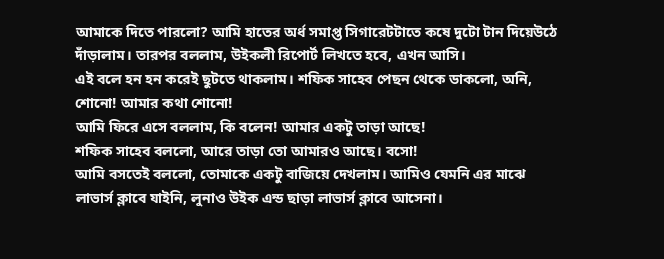আমাকে দিতে পারলো? আমি হাতের অর্ধ সমাপ্ত সিগারেটটাতে কষে দুটো টান দিয়েউঠে দাঁড়ালাম। তারপর বললাম, উইকলী রিপোর্ট লিখতে হবে, এখন আসি।
এই বলে হন হন করেই ছুটতে থাকলাম। শফিক সাহেব পেছন থেকে ডাকলো, অনি, শোনো! আমার কথা শোনো!
আমি ফিরে এসে বললাম, কি বলেন! আমার একটু তাড়া আছে!
শফিক সাহেব বললো, আরে তাড়া তো আমারও আছে। বসো!
আমি বসতেই বললো, তোমাকে একটু বাজিয়ে দেখলাম। আমিও যেমনি এর মাঝে লাভার্স ক্লাবে যাইনি, লুনাও উইক এন্ড ছাড়া লাভার্স ক্লাবে আসেনা।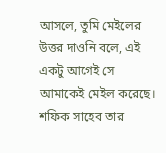আসলে, তুমি মেইলের উত্তর দাওনি বলে, এই একটু আগেই সে আমাকেই মেইল করেছে।
শফিক সাহেব তার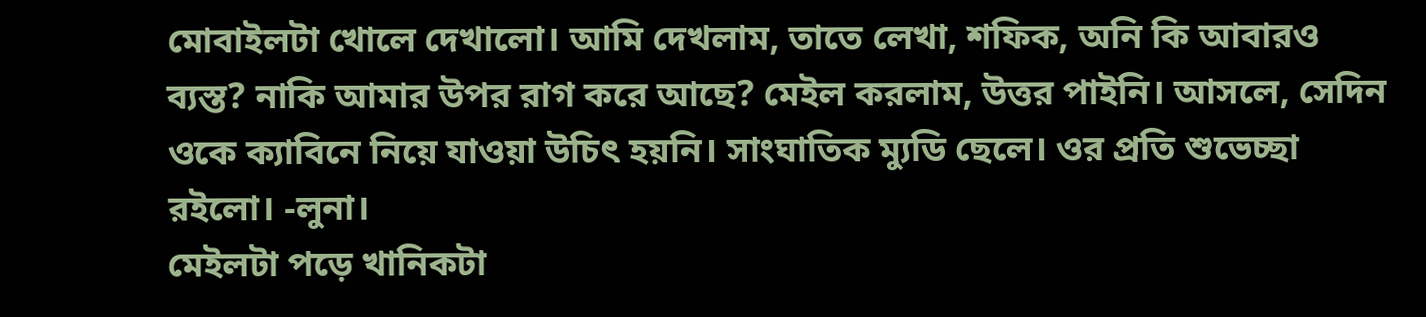মোবাইলটা খোলে দেখালো। আমি দেখলাম, তাতে লেখা, শফিক, অনি কি আবারও ব্যস্ত? নাকি আমার উপর রাগ করে আছে? মেইল করলাম, উত্তর পাইনি। আসলে, সেদিন ওকে ক্যাবিনে নিয়ে যাওয়া উচিৎ হয়নি। সাংঘাতিক ম্যুডি ছেলে। ওর প্রতি শুভেচ্ছা রইলো। -লুনা।
মেইলটা পড়ে খানিকটা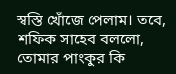স্বস্তি খোঁজে পেলাম। তবে, শফিক সাহেব বললো, তোমার পাংকুর কি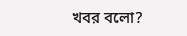খবর বলো?